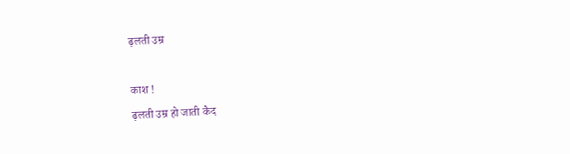ढ़लती उम्र

काश !
ढ़लती उम्र हो जाती कैद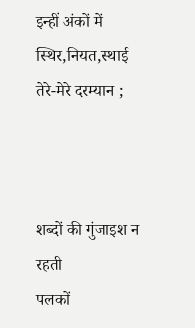इन्हीं अंकों में
स्थिर,नियत,स्थाई
तेरे-मेरे दरम्यान ;



शब्दों की गुंजाइश न रहती
पलकों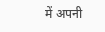में अपनी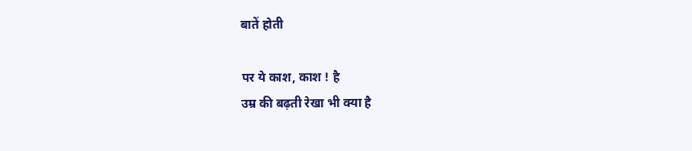बातें होती

पर ये काश, काश ! है
उम्र की बढ़ती रेखा भी क्या है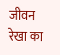जीवन रेखा का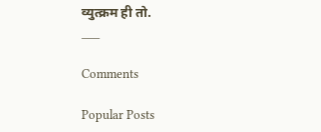व्युत्क्रम ही तो.
___

Comments

Popular Posts